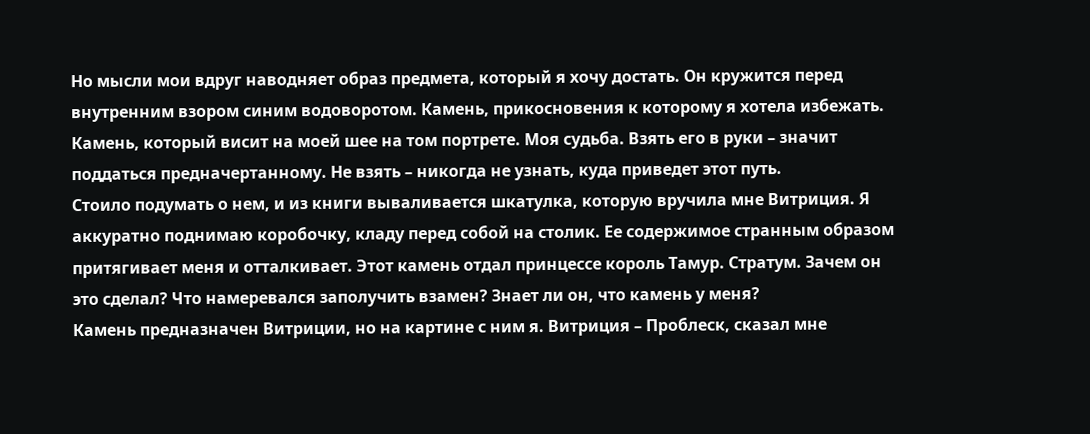Но мысли мои вдруг наводняет образ предмета, который я хочу достать. Он кружится перед внутренним взором синим водоворотом. Камень, прикосновения к которому я хотела избежать. Камень, который висит на моей шее на том портрете. Моя судьба. Взять его в руки – значит поддаться предначертанному. Не взять – никогда не узнать, куда приведет этот путь.
Стоило подумать о нем, и из книги вываливается шкатулка, которую вручила мне Витриция. Я аккуратно поднимаю коробочку, кладу перед собой на столик. Ее содержимое странным образом притягивает меня и отталкивает. Этот камень отдал принцессе король Тамур. Стратум. Зачем он это сделал? Что намеревался заполучить взамен? Знает ли он, что камень у меня?
Камень предназначен Витриции, но на картине с ним я. Витриция – Проблеск, сказал мне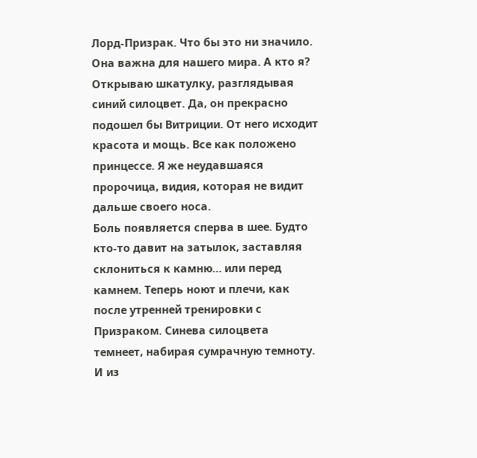Лорд-Призрак. Что бы это ни значило. Она важна для нашего мира. А кто я?
Открываю шкатулку, разглядывая синий силоцвет. Да, он прекрасно подошел бы Витриции. От него исходит красота и мощь. Все как положено принцессе. Я же неудавшаяся пророчица, видия, которая не видит дальше своего носа.
Боль появляется сперва в шее. Будто кто-то давит на затылок, заставляя склониться к камню… или перед камнем. Теперь ноют и плечи, как после утренней тренировки с Призраком. Синева силоцвета темнеет, набирая сумрачную темноту. И из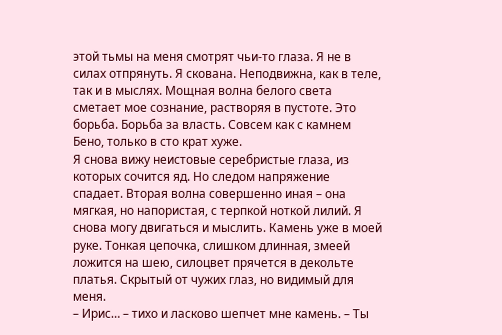этой тьмы на меня смотрят чьи-то глаза. Я не в силах отпрянуть. Я скована. Неподвижна, как в теле, так и в мыслях. Мощная волна белого света сметает мое сознание, растворяя в пустоте. Это борьба. Борьба за власть. Совсем как с камнем Бено, только в сто крат хуже.
Я снова вижу неистовые серебристые глаза, из которых сочится яд. Но следом напряжение спадает. Вторая волна совершенно иная – она мягкая, но напористая, с терпкой ноткой лилий. Я снова могу двигаться и мыслить. Камень уже в моей руке. Тонкая цепочка, слишком длинная, змеей ложится на шею, силоцвет прячется в декольте платья. Скрытый от чужих глаз, но видимый для меня.
– Ирис… – тихо и ласково шепчет мне камень. – Ты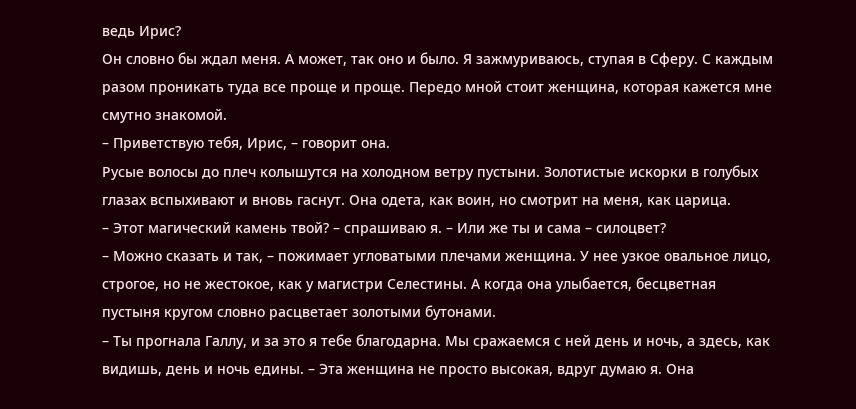ведь Ирис?
Он словно бы ждал меня. А может, так оно и было. Я зажмуриваюсь, ступая в Сферу. С каждым разом проникать туда все проще и проще. Передо мной стоит женщина, которая кажется мне смутно знакомой.
– Приветствую тебя, Ирис, – говорит она.
Русые волосы до плеч колышутся на холодном ветру пустыни. Золотистые искорки в голубых глазах вспыхивают и вновь гаснут. Она одета, как воин, но смотрит на меня, как царица.
– Этот магический камень твой? – спрашиваю я. – Или же ты и сама – силоцвет?
– Можно сказать и так, – пожимает угловатыми плечами женщина. У нее узкое овальное лицо, строгое, но не жестокое, как у магистри Селестины. А когда она улыбается, бесцветная пустыня кругом словно расцветает золотыми бутонами.
– Ты прогнала Галлу, и за это я тебе благодарна. Мы сражаемся с ней день и ночь, а здесь, как видишь, день и ночь едины. – Эта женщина не просто высокая, вдруг думаю я. Она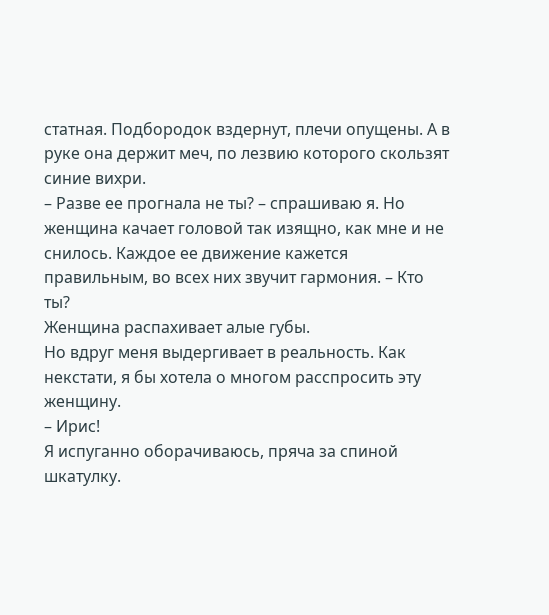статная. Подбородок вздернут, плечи опущены. А в руке она держит меч, по лезвию которого скользят синие вихри.
– Разве ее прогнала не ты? – спрашиваю я. Но женщина качает головой так изящно, как мне и не снилось. Каждое ее движение кажется правильным, во всех них звучит гармония. – Кто ты?
Женщина распахивает алые губы.
Но вдруг меня выдергивает в реальность. Как некстати, я бы хотела о многом расспросить эту женщину.
– Ирис!
Я испуганно оборачиваюсь, пряча за спиной шкатулку.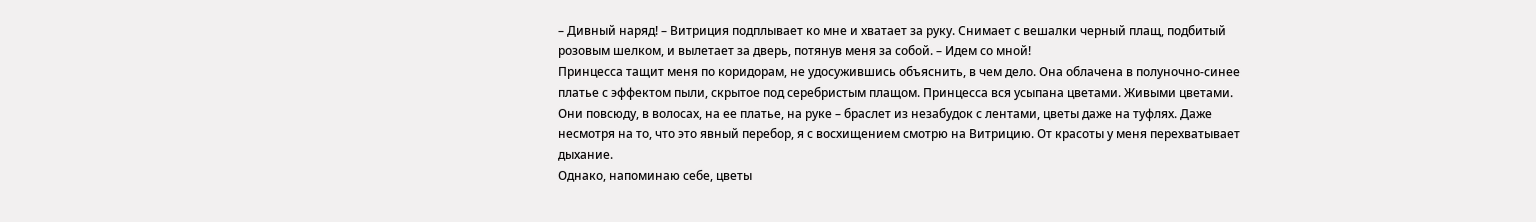– Дивный наряд! – Витриция подплывает ко мне и хватает за руку. Снимает с вешалки черный плащ, подбитый розовым шелком, и вылетает за дверь, потянув меня за собой. – Идем со мной!
Принцесса тащит меня по коридорам, не удосужившись объяснить, в чем дело. Она облачена в полуночно-синее платье с эффектом пыли, скрытое под серебристым плащом. Принцесса вся усыпана цветами. Живыми цветами. Они повсюду, в волосах, на ее платье, на руке – браслет из незабудок с лентами, цветы даже на туфлях. Даже несмотря на то, что это явный перебор, я с восхищением смотрю на Витрицию. От красоты у меня перехватывает дыхание.
Однако, напоминаю себе, цветы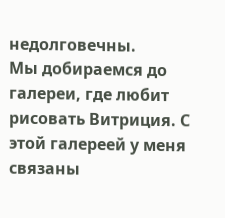недолговечны.
Мы добираемся до галереи, где любит рисовать Витриция. С этой галереей у меня связаны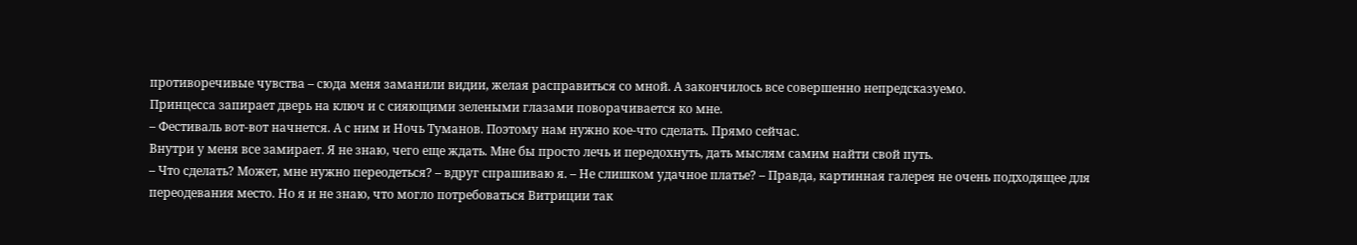противоречивые чувства – сюда меня заманили видии, желая расправиться со мной. А закончилось все совершенно непредсказуемо.
Принцесса запирает дверь на ключ и с сияющими зелеными глазами поворачивается ко мне.
– Фестиваль вот-вот начнется. А с ним и Ночь Туманов. Поэтому нам нужно кое-что сделать. Прямо сейчас.
Внутри у меня все замирает. Я не знаю, чего еще ждать. Мне бы просто лечь и передохнуть, дать мыслям самим найти свой путь.
– Что сделать? Может, мне нужно переодеться? – вдруг спрашиваю я. – Не слишком удачное платье? – Правда, картинная галерея не очень подходящее для переодевания место. Но я и не знаю, что могло потребоваться Витриции так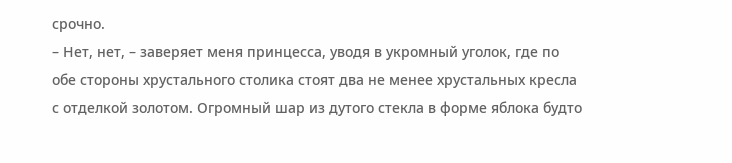срочно.
– Нет, нет, – заверяет меня принцесса, уводя в укромный уголок, где по обе стороны хрустального столика стоят два не менее хрустальных кресла с отделкой золотом. Огромный шар из дутого стекла в форме яблока будто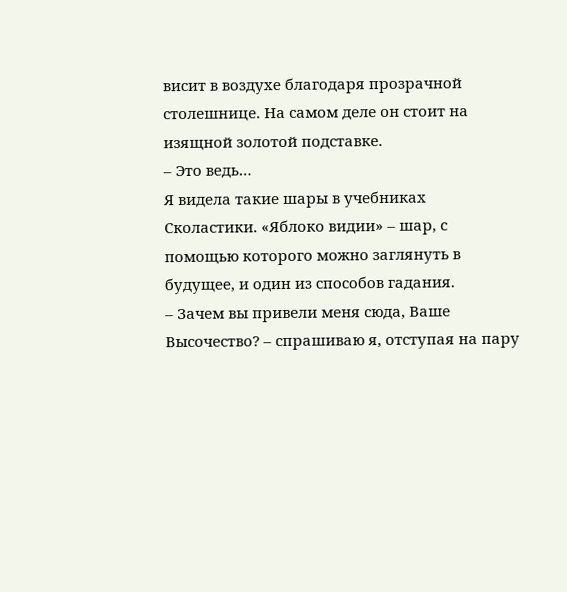висит в воздухе благодаря прозрачной столешнице. На самом деле он стоит на изящной золотой подставке.
– Это ведь…
Я видела такие шары в учебниках Сколастики. «Яблоко видии» – шар, с помощью которого можно заглянуть в будущее, и один из способов гадания.
– Зачем вы привели меня сюда, Ваше Высочество? – спрашиваю я, отступая на пару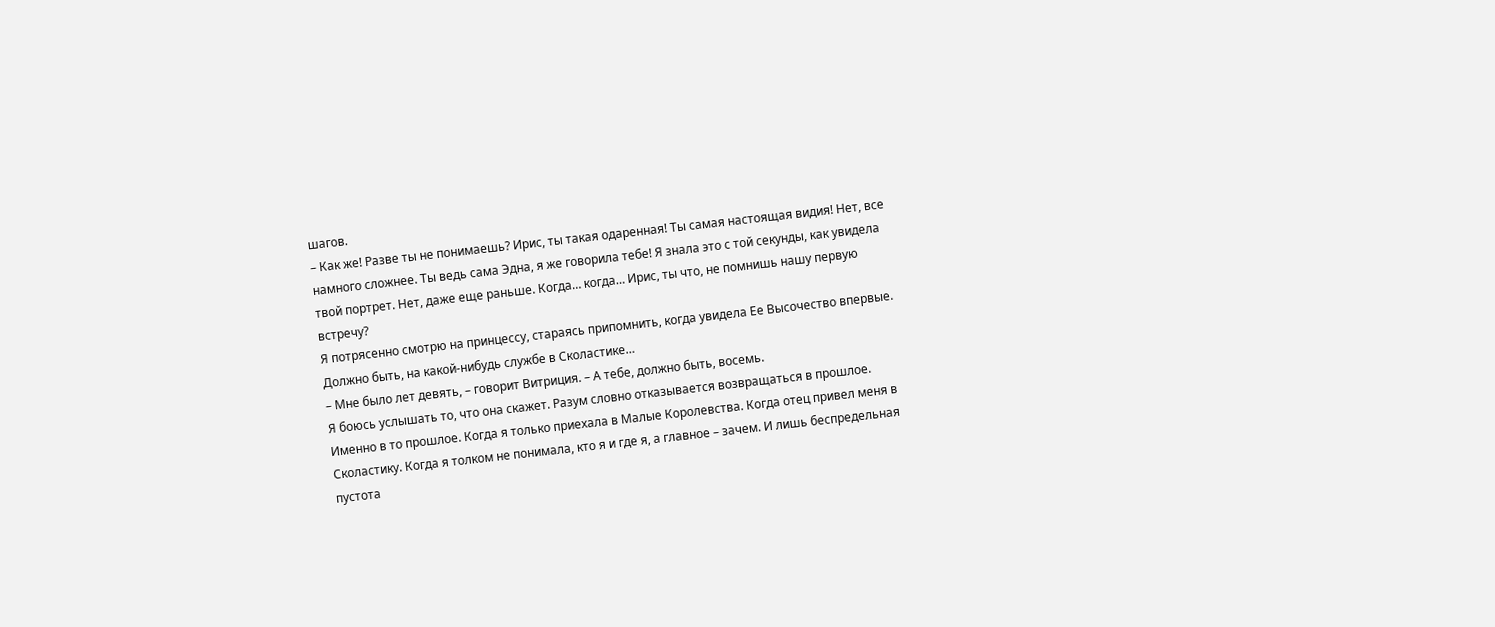шагов.
– Как же! Разве ты не понимаешь? Ирис, ты такая одаренная! Ты самая настоящая видия! Нет, все намного сложнее. Ты ведь сама Эдна, я же говорила тебе! Я знала это с той секунды, как увидела твой портрет. Нет, даже еще раньше. Когда… когда… Ирис, ты что, не помнишь нашу первую встречу?
Я потрясенно смотрю на принцессу, стараясь припомнить, когда увидела Ее Высочество впервые. Должно быть, на какой-нибудь службе в Сколастике…
– Мне было лет девять, – говорит Витриция. – А тебе, должно быть, восемь.
Я боюсь услышать то, что она скажет. Разум словно отказывается возвращаться в прошлое. Именно в то прошлое. Когда я только приехала в Малые Королевства. Когда отец привел меня в Сколастику. Когда я толком не понимала, кто я и где я, а главное – зачем. И лишь беспредельная пустота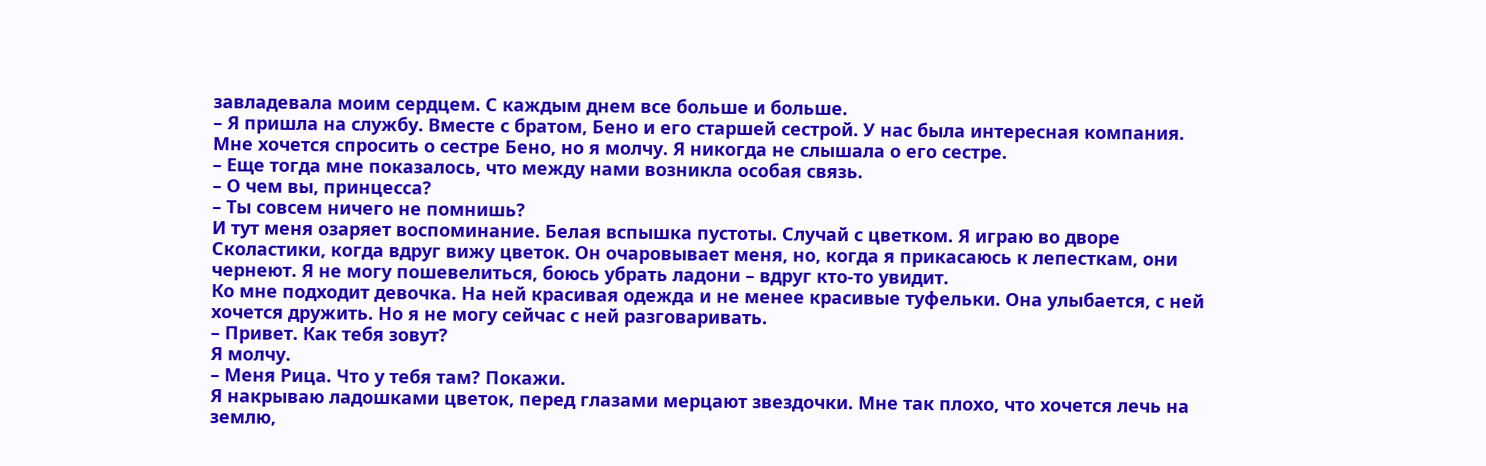завладевала моим сердцем. С каждым днем все больше и больше.
– Я пришла на службу. Вместе с братом, Бено и его старшей сестрой. У нас была интересная компания.
Мне хочется спросить о сестре Бено, но я молчу. Я никогда не слышала о его сестре.
– Еще тогда мне показалось, что между нами возникла особая связь.
– О чем вы, принцесса?
– Ты совсем ничего не помнишь?
И тут меня озаряет воспоминание. Белая вспышка пустоты. Случай с цветком. Я играю во дворе Сколастики, когда вдруг вижу цветок. Он очаровывает меня, но, когда я прикасаюсь к лепесткам, они чернеют. Я не могу пошевелиться, боюсь убрать ладони – вдруг кто-то увидит.
Ко мне подходит девочка. На ней красивая одежда и не менее красивые туфельки. Она улыбается, с ней хочется дружить. Но я не могу сейчас с ней разговаривать.
– Привет. Как тебя зовут?
Я молчу.
– Меня Рица. Что у тебя там? Покажи.
Я накрываю ладошками цветок, перед глазами мерцают звездочки. Мне так плохо, что хочется лечь на землю,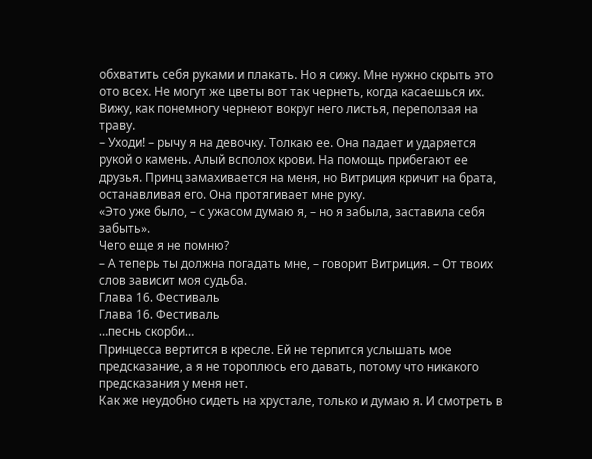обхватить себя руками и плакать. Но я сижу. Мне нужно скрыть это ото всех. Не могут же цветы вот так чернеть, когда касаешься их. Вижу, как понемногу чернеют вокруг него листья, переползая на траву.
– Уходи! – рычу я на девочку. Толкаю ее. Она падает и ударяется рукой о камень. Алый всполох крови. На помощь прибегают ее друзья. Принц замахивается на меня, но Витриция кричит на брата, останавливая его. Она протягивает мне руку.
«Это уже было, – с ужасом думаю я, – но я забыла, заставила себя забыть».
Чего еще я не помню?
– А теперь ты должна погадать мне, – говорит Витриция. – От твоих слов зависит моя судьба.
Глава 16. Фестиваль
Глава 16. Фестиваль
…песнь скорби…
Принцесса вертится в кресле. Ей не терпится услышать мое предсказание, а я не тороплюсь его давать, потому что никакого предсказания у меня нет.
Как же неудобно сидеть на хрустале, только и думаю я. И смотреть в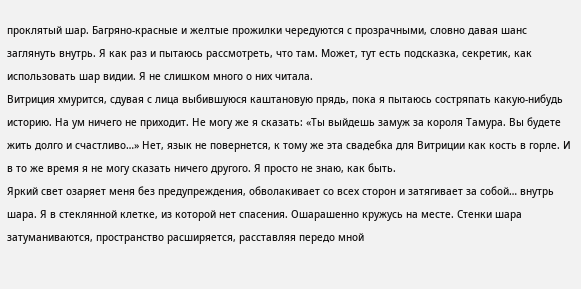проклятый шар. Багряно-красные и желтые прожилки чередуются с прозрачными, словно давая шанс заглянуть внутрь. Я как раз и пытаюсь рассмотреть, что там. Может, тут есть подсказка, секретик, как использовать шар видии. Я не слишком много о них читала.
Витриция хмурится, сдувая с лица выбившуюся каштановую прядь, пока я пытаюсь состряпать какую-нибудь историю. На ум ничего не приходит. Не могу же я сказать: «Ты выйдешь замуж за короля Тамура. Вы будете жить долго и счастливо…» Нет, язык не повернется, к тому же эта свадебка для Витриции как кость в горле. И в то же время я не могу сказать ничего другого. Я просто не знаю, как быть.
Яркий свет озаряет меня без предупреждения, обволакивает со всех сторон и затягивает за собой… внутрь шара. Я в стеклянной клетке, из которой нет спасения. Ошарашенно кружусь на месте. Стенки шара затуманиваются, пространство расширяется, расставляя передо мной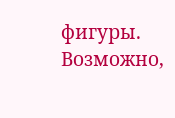фигуры.
Возможно,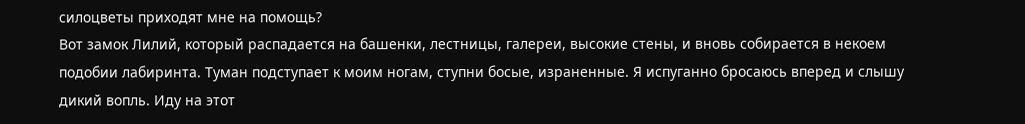силоцветы приходят мне на помощь?
Вот замок Лилий, который распадается на башенки, лестницы, галереи, высокие стены, и вновь собирается в некоем подобии лабиринта. Туман подступает к моим ногам, ступни босые, израненные. Я испуганно бросаюсь вперед и слышу дикий вопль. Иду на этот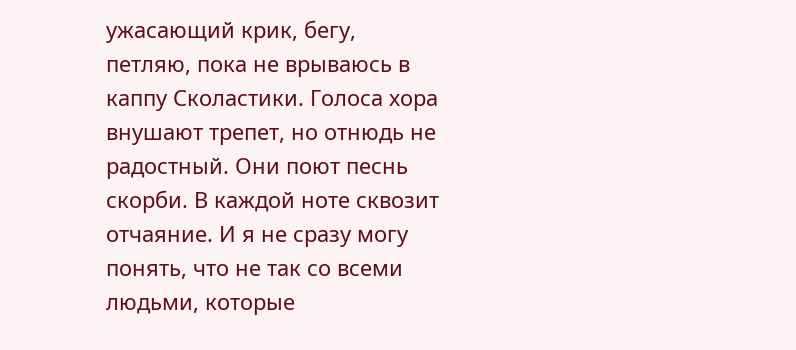ужасающий крик, бегу, петляю, пока не врываюсь в каппу Сколастики. Голоса хора внушают трепет, но отнюдь не радостный. Они поют песнь скорби. В каждой ноте сквозит отчаяние. И я не сразу могу понять, что не так со всеми людьми, которые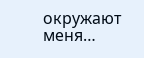окружают меня…